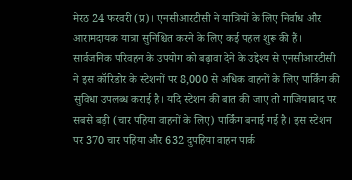मेरठ 24 फरवरी (प्र)। एनसीआरटीसी ने यात्रियों के लिए निर्वाध और आरामदायक यात्रा सुनिश्चित करने के लिए कई पहल शुरू की हैं। सार्वजनिक परिवहन के उपयोग को बढ़ावा देने के उद्देश्य से एनसीआरटीसी ने इस कॉरिडोर के स्टेशनों पर 8,000 से अधिक वाहनों के लिए पार्किंग की सुविधा उपलब्ध कराई है। यदि स्टेशन की बात की जाए तो गाजियाबाद पर सबसे बड़ी (चार पहिया वाहनों के लिए) पार्किंग बनाई गई है। इस स्टेशन पर 370 चार पहिया और 632 दुपहिया वाहन पार्क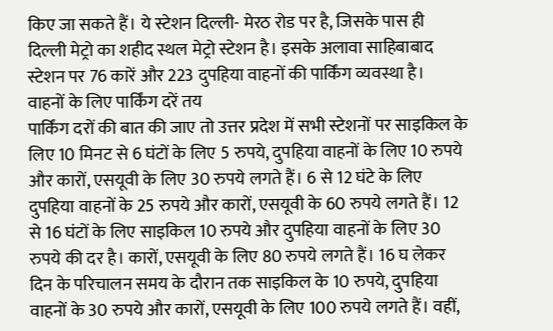किए जा सकते हैं। ये स्टेशन दिल्ली- मेरठ रोड पर है, जिसके पास ही दिल्ली मेट्रो का शहीद स्थल मेट्रो स्टेशन है। इसके अलावा साहिबाबाद स्टेशन पर 76 कारें और 223 दुपहिया वाहनों की पार्किंग व्यवस्था है।
वाहनों के लिए पार्किंग दरें तय
पार्किंग दरों की बात की जाए तो उत्तर प्रदेश में सभी स्टेशनों पर साइकिल के लिए 10 मिनट से 6 घंटों के लिए 5 रुपये, दुपहिया वाहनों के लिए 10 रुपये और कारों, एसयूवी के लिए 30 रुपये लगते हैं। 6 से 12 घंटे के लिए दुपहिया वाहनों के 25 रुपये और कारों, एसयूवी के 60 रुपये लगते हैं। 12 से 16 घंटों के लिए साइकिल 10 रुपये और दुपहिया वाहनों के लिए 30 रुपये की दर है। कारों, एसयूवी के लिए 80 रुपये लगते हैं। 16 घ लेकर दिन के परिचालन समय के दौरान तक साइकिल के 10 रुपये, दुपहिया वाहनों के 30 रुपये और कारों, एसयूवी के लिए 100 रुपये लगते हैं। वहीं,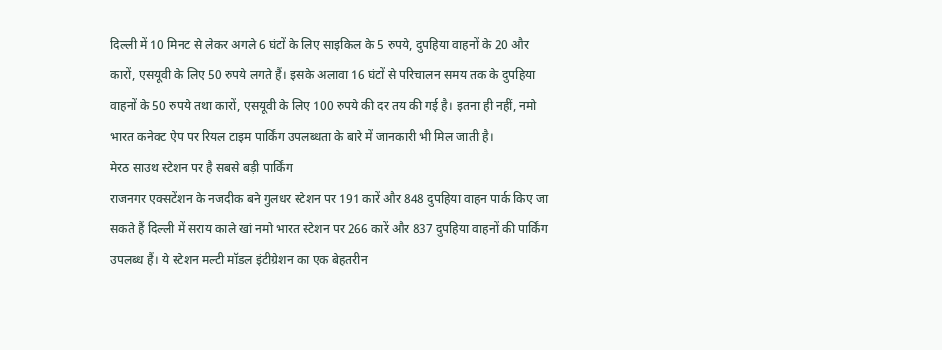दिल्ली में 10 मिनट से लेकर अगले 6 घंटों के लिए साइकिल के 5 रुपये, दुपहिया वाहनों के 20 और कारों, एसयूवी के लिए 50 रुपये लगते हैं। इसके अलावा 16 घंटों से परिचालन समय तक के दुपहिया वाहनों के 50 रुपये तथा कारों, एसयूवी के लिए 100 रुपये की दर तय की गई है। इतना ही नहीं, नमो भारत कनेक्ट ऐप पर रियल टाइम पार्किंग उपलब्धता के बारे में जानकारी भी मिल जाती है।
मेरठ साउथ स्टेशन पर है सबसे बड़ी पार्किंग
राजनगर एक्सटेंशन के नजदीक बने गुलधर स्टेशन पर 191 कारें और 848 दुपहिया वाहन पार्क किए जा सकते हैं दिल्ली में सराय काले खां नमो भारत स्टेशन पर 266 कारें और 837 दुपहिया वाहनों की पार्किंग उपलब्ध हैं। ये स्टेशन मल्टी मॉडल इंटीग्रेशन का एक बेहतरीन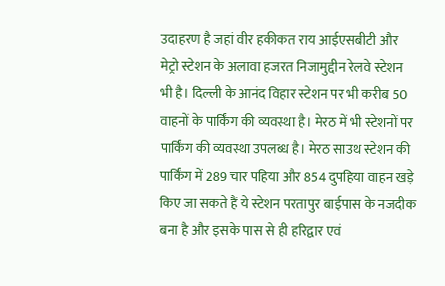उदाहरण है जहां वीर हकीकत राय आईएसबीटी और मेट्रो स्टेशन के अलावा हजरत निजामुद्दीन रेलवे स्टेशन भी है। दिल्ली के आनंद विहार स्टेशन पर भी करीब 50 वाहनों के पार्किंग की व्यवस्था है। मेरठ में भी स्टेशनों पर पार्किंग की व्यवस्था उपलब्ध है। मेरठ साउथ स्टेशन की पार्किंग में 289 चार पहिया और 854 दुपहिया वाहन खड़े किए जा सकते हैं ये स्टेशन परतापुर बाईपास के नजदीक बना है और इसके पास से ही हरिद्वार एवं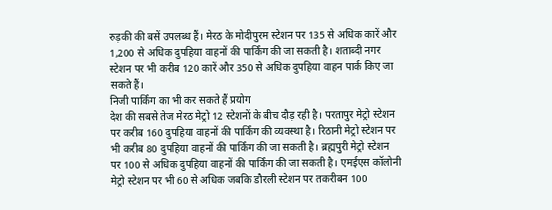रुड़की की बसें उपलब्ध हैं। मेरठ के मोदीपुरम स्टेशन पर 135 से अधिक कारें और 1,200 से अधिक दुपहिया वाहनों की पार्किंग की जा सकती है। शताब्दी नगर स्टेशन पर भी करीब 120 कारें और 350 से अधिक दुपहिया वाहन पार्क किए जा सकते हैं।
निजी पार्किंग का भी कर सकते हैं प्रयोग
देश की सबसे तेज मेरठ मेट्रो 12 स्टेशनों के बीच दौड़ रही है। परतापुर मेट्रो स्टेशन पर करीब 160 दुपहिया वाहनों की पार्किंग की व्यवस्था है। रिठानी मेट्रो स्टेशन पर भी करीब 80 दुपहिया वाहनों की पार्किंग की जा सकती है। ब्रह्मपुरी मेट्रो स्टेशन पर 100 से अधिक दुपहिया वाहनों की पार्किंग की जा सकती है। एमईएस कॉलोनी मेट्रो स्टेशन पर भी 60 से अधिक जबकि डौरली स्टेशन पर तकरीबन 100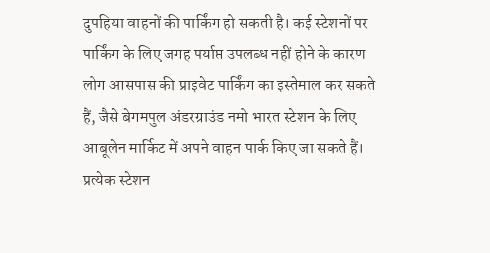दुपहिया वाहनों की पार्किंग हो सकती है। कई स्टेशनों पर पार्किंग के लिए जगह पर्याप्त उपलब्ध नहीं होने के कारण लोग आसपास की प्राइवेट पार्किंग का इस्तेमाल कर सकते हैं, जैसे बेगमपुल अंडरग्राउंड नमो भारत स्टेशन के लिए आबूलेन मार्किट में अपने वाहन पार्क किए जा सकते हैं। प्रत्येक स्टेशन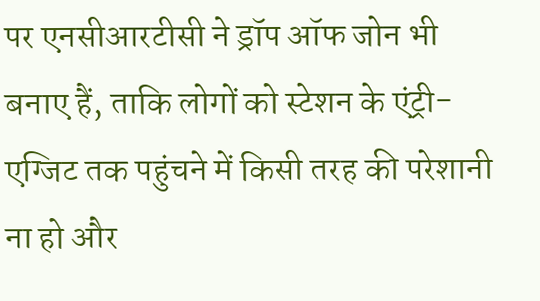पर एनसीआरटीसी ने ड्रॉप ऑफ जोन भी बनाए हैं, ताकि लोगों को स्टेशन के एंट्री-एग्जिट तक पहुंचने में किसी तरह की परेशानी ना हो और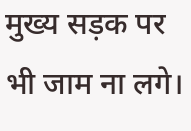मुख्य सड़क पर भी जाम ना लगे।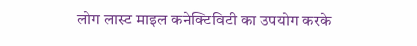लोग लास्ट माइल कनेक्टिविटी का उपयोग करके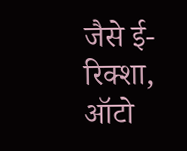जैसे ई-रिक्शा, ऑटो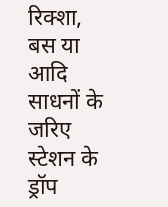रिक्शा, बस या आदि साधनों के जरिए स्टेशन के ड्रॉप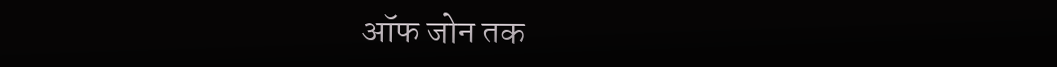ऑफ जोन तक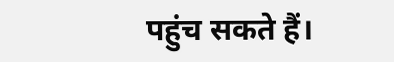पहुंच सकते हैं।